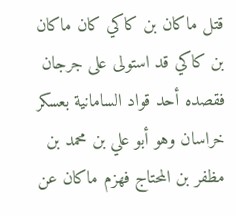قتل ماكان بن كاكي كان ماكان بن كاكي قد استولى على جرجان فقصده أحد قواد السامانية بعسكر خراسان وهو أبو علي بن محمد بن مظفر بن المحتاج فهزم ماكان عن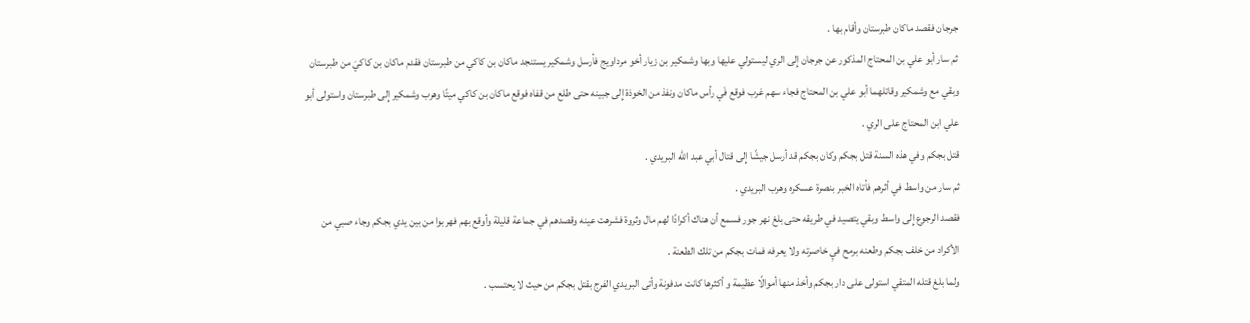جرجان فقصد ماكان طبرستان وأقام بها .
ثم سار أبو علي بن المحتاج المذكور عن جرجان إِلى الري ليستولي عليها وبها وشمكير بن زيار أخو مرداويج فأرسل وشمكير يستنجد ماكان بن كاكي من طبرستان فقدم ماكان بن كاكيَ من طبرستان وبقي مع وشمكير وقاتلهما أبو علي بن المحتاج فجاء سهم غرب فوقع فَي رأس ماكان ونفذ من الخوذة إِلى جبينه حتى طلع من قفاه فوقع ماكان بن كاكي ميتًا وهرب وشمكير إِلى طبرستان واستولى أبو علي ابن المحتاج على الري .
قتل بجكم وفي هذه السنة قتل بجكم وكان بجكم قد أرسل جيشًا إِلى قتال أبي عبد الله البريدي .
ثم سار من واسط في أثرهم فأتاه الخبر بنصرة عسكره وهرب البريدي .
فقصد الرجوع إِلى واسط وبقي يتصيد في طريقه حتى بلغ نهر جور فسمع أن هناك أكرادًا لهم مال وثروة فشرهت عينه وقصدهم في جماعة قليلة وأوقع بهم فهربوا من بين يدي بجكم وجاء صبي من الأكراد من خلف بجكم وطعنه برمح فيِ خاصرته ولا يعرفه فمات بجكم من تلك الطعنة .
ولما بلغ قتله المتقي استولى على دار بجكم وأخذ منها أموالًا عظيمة و أكثرها كانت مدفونة وأتى البريدي الفرج بقتل بجكم من حيث لا يحتسب .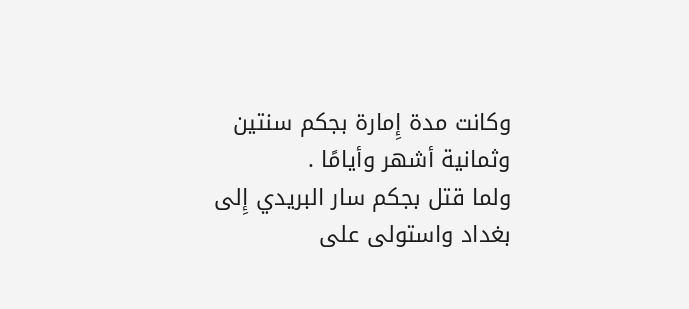وكانت مدة إِمارة بجكم سنتين وثمانية أشهر وأيامًا .
ولما قتل بجكم سار البريدي إِلى بغداد واستولى على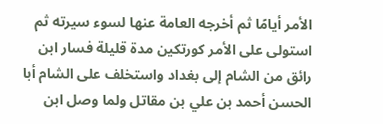الأمر أيامًا ثم أخرجه العامة عنها لسوء سيرته ثم استولى على الأمر كورتكين مدة قليلة فسار ابن رائق من الشام إلى بغداد واستخلف على الشام أبا الحسن أحمد بن علي بن مقاتل ولما وصل ابن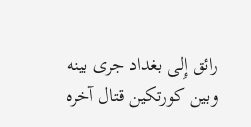رائق إِلى بغداد جرى بينه وبين كورتكين قتال آخره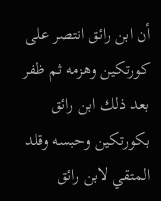أن ابن رائق انتصر على كورتكين وهزمه ثم ظفر بعد ذلك ابن رائق بكورتكين وحبسه وقلد المتقي لابن رائق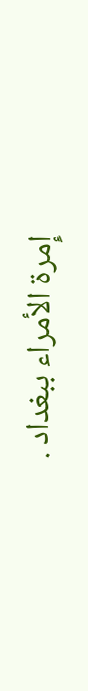إِمرة الأمراء ببغداد .